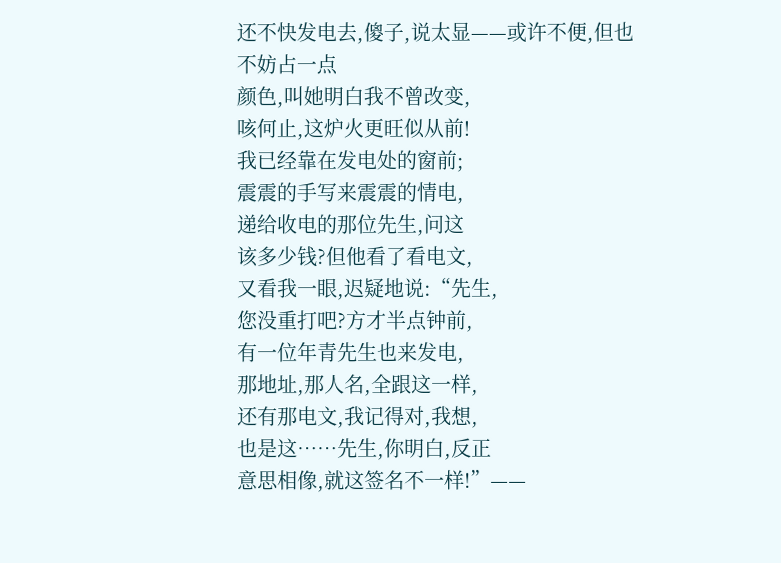还不快发电去,傻子,说太显——或许不便,但也不妨占一点
颜色,叫她明白我不曾改变,
咳何止,这炉火更旺似从前!
我已经靠在发电处的窗前;
震震的手写来震震的情电,
递给收电的那位先生,问这
该多少钱?但他看了看电文,
又看我一眼,迟疑地说:“先生,
您没重打吧?方才半点钟前,
有一位年青先生也来发电,
那地址,那人名,全跟这一样,
还有那电文,我记得对,我想,
也是这……先生,你明白,反正
意思相像,就这签名不一样!”——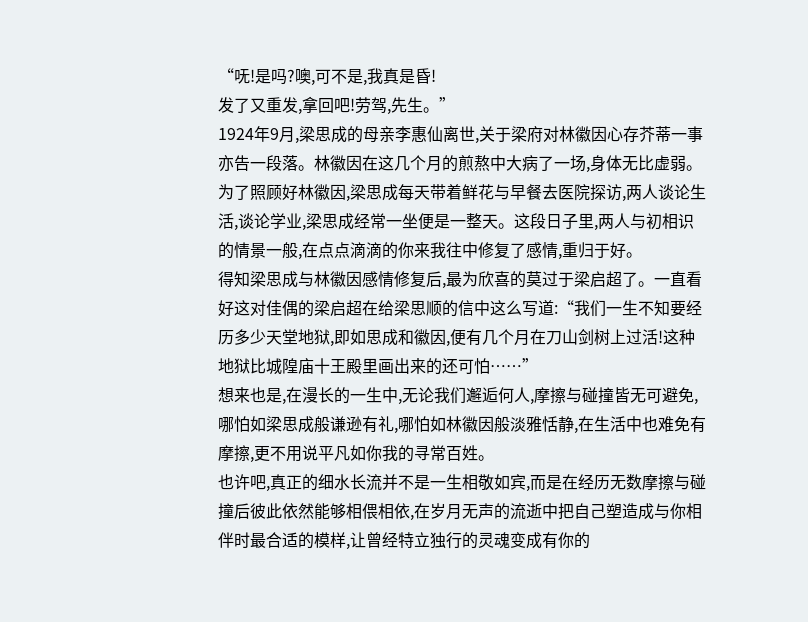“呒!是吗?噢,可不是,我真是昏!
发了又重发,拿回吧!劳驾,先生。”
1924年9月,梁思成的母亲李惠仙离世,关于梁府对林徽因心存芥蒂一事亦告一段落。林徽因在这几个月的煎熬中大病了一场,身体无比虚弱。为了照顾好林徽因,梁思成每天带着鲜花与早餐去医院探访,两人谈论生活,谈论学业,梁思成经常一坐便是一整天。这段日子里,两人与初相识的情景一般,在点点滴滴的你来我往中修复了感情,重归于好。
得知梁思成与林徽因感情修复后,最为欣喜的莫过于梁启超了。一直看好这对佳偶的梁启超在给梁思顺的信中这么写道:“我们一生不知要经历多少天堂地狱,即如思成和徽因,便有几个月在刀山剑树上过活!这种地狱比城隍庙十王殿里画出来的还可怕……”
想来也是,在漫长的一生中,无论我们邂逅何人,摩擦与碰撞皆无可避免,哪怕如梁思成般谦逊有礼,哪怕如林徽因般淡雅恬静,在生活中也难免有摩擦,更不用说平凡如你我的寻常百姓。
也许吧,真正的细水长流并不是一生相敬如宾,而是在经历无数摩擦与碰撞后彼此依然能够相偎相依,在岁月无声的流逝中把自己塑造成与你相伴时最合适的模样,让曾经特立独行的灵魂变成有你的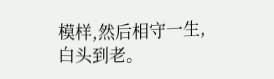模样,然后相守一生,白头到老。